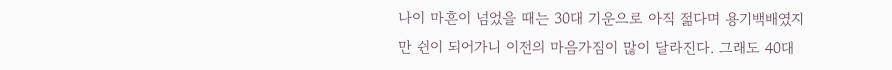나이 마흔이 넘었을 때는 30대 기운으로 아직 젊다며 용기백배였지만 쉰이 되어가니 이전의 마음가짐이 많이 달라진다. 그래도 40대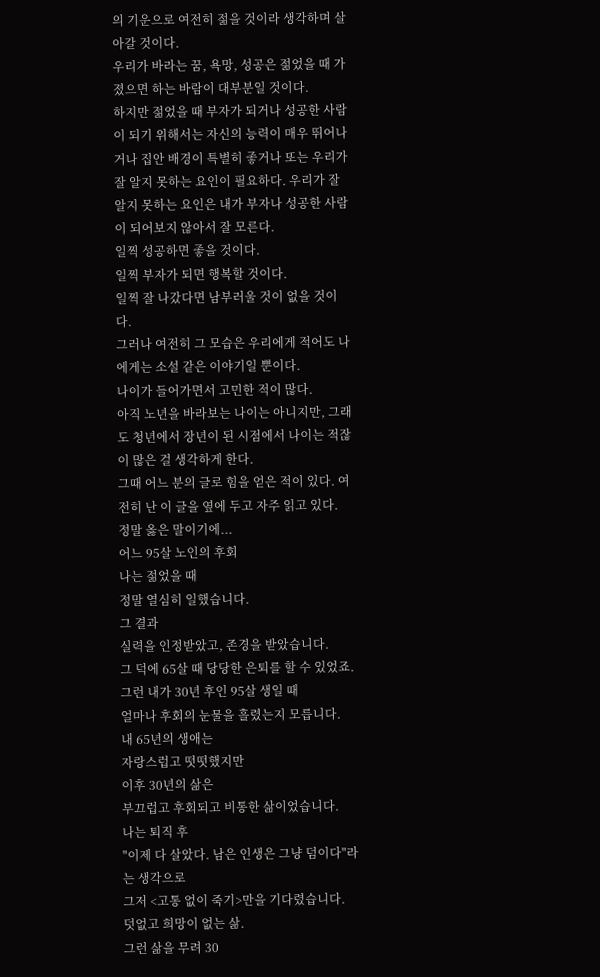의 기운으로 여전히 젊을 것이라 생각하며 살아갈 것이다.
우리가 바라는 꿈, 욕망, 성공은 젊었을 때 가졌으면 하는 바람이 대부분일 것이다.
하지만 젊었을 때 부자가 되거나 성공한 사람이 되기 위해서는 자신의 능력이 매우 뛰어나거나 집안 배경이 특별히 좋거나 또는 우리가 잘 알지 못하는 요인이 필요하다. 우리가 잘 알지 못하는 요인은 내가 부자나 성공한 사람이 되어보지 않아서 잘 모른다.
일찍 성공하면 좋을 것이다.
일찍 부자가 되면 행복할 것이다.
일찍 잘 나갔다면 남부러울 것이 없을 것이다.
그러나 여전히 그 모습은 우리에게 적어도 나에게는 소설 같은 이야기일 뿐이다.
나이가 들어가면서 고민한 적이 많다.
아직 노년을 바라보는 나이는 아니지만, 그래도 청년에서 장년이 된 시점에서 나이는 적잖이 많은 걸 생각하게 한다.
그때 어느 분의 글로 힘을 얻은 적이 있다. 여전히 난 이 글을 옆에 두고 자주 읽고 있다.
정말 옳은 말이기에...
어느 95살 노인의 후회
나는 젊었을 때
정말 열심히 일했습니다.
그 결과
실력을 인정받았고, 존경을 받았습니다.
그 덕에 65살 때 당당한 은퇴를 할 수 있었죠.
그런 내가 30년 후인 95살 생일 때
얼마나 후회의 눈물을 흘렸는지 모릅니다.
내 65년의 생애는
자랑스럽고 떳떳했지만
이후 30년의 삶은
부끄럽고 후회되고 비통한 삶이었습니다.
나는 퇴직 후
"이제 다 살았다. 남은 인생은 그냥 덤이다"라는 생각으로
그저 <고통 없이 죽기>만을 기다렸습니다.
덧없고 희망이 없는 삶.
그런 삶을 무려 30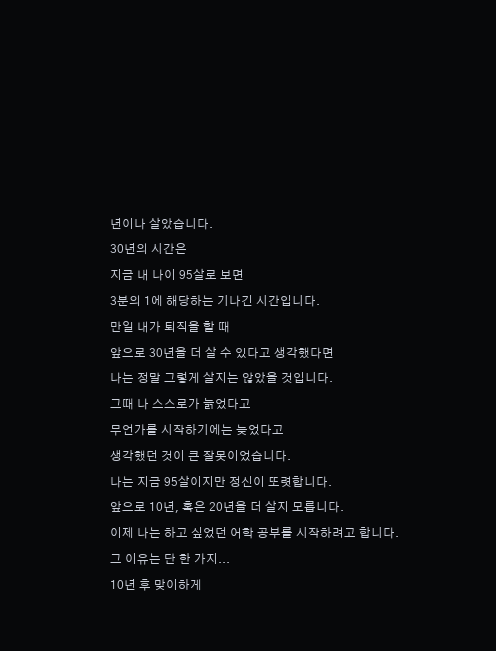년이나 살았습니다.
30년의 시간은
지금 내 나이 95살로 보면
3분의 1에 해당하는 기나긴 시간입니다.
만일 내가 퇴직을 할 때
앞으로 30년을 더 살 수 있다고 생각했다면
나는 정말 그렇게 살지는 않았을 것입니다.
그때 나 스스로가 늙었다고
무언가를 시작하기에는 늦었다고
생각했던 것이 큰 잘못이었습니다.
나는 지금 95살이지만 정신이 또렷합니다.
앞으로 10년, 혹은 20년을 더 살지 모릅니다.
이제 나는 하고 싶었던 어학 공부를 시작하려고 합니다.
그 이유는 단 한 가지...
10년 후 맞이하게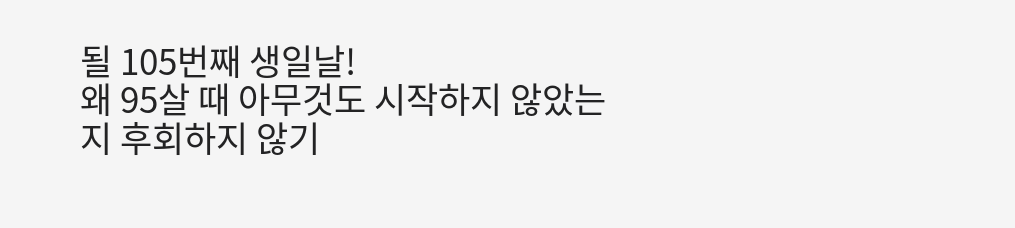될 105번째 생일날!
왜 95살 때 아무것도 시작하지 않았는지 후회하지 않기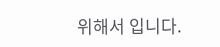위해서 입니다.